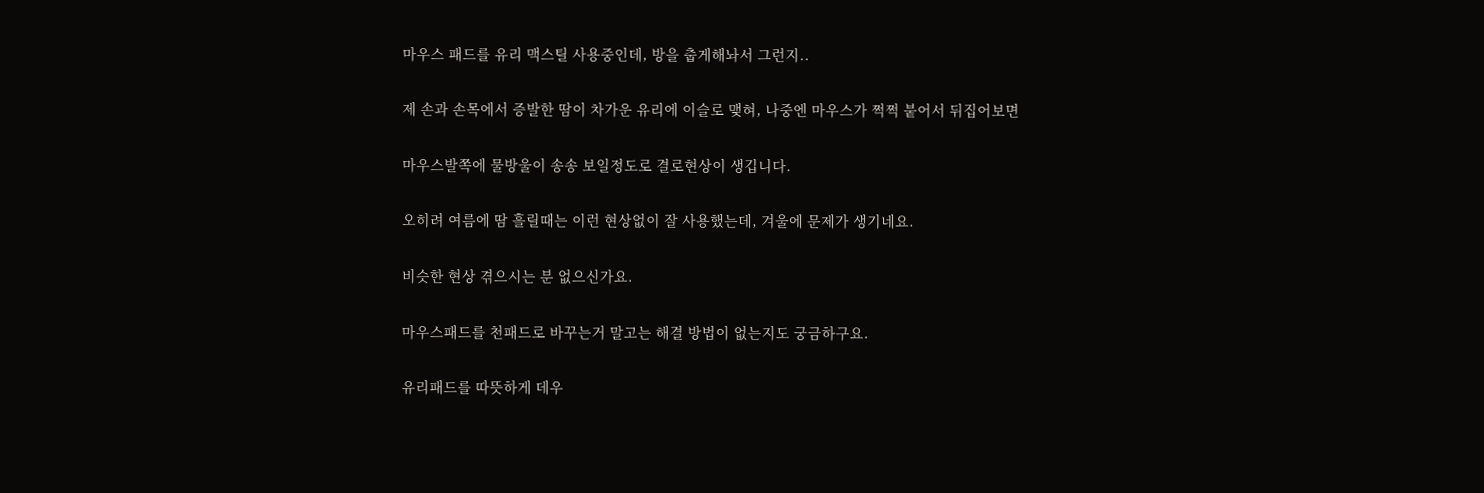마우스 패드를 유리 맥스틸 사용중인데, 방을 춥게해놔서 그런지..

제 손과 손목에서 증발한 땀이 차가운 유리에 이슬로 맺혀, 나중엔 마우스가 쩍쩍 붙어서 뒤집어보면

마우스발쪽에 물방울이 송송 보일정도로 결로현상이 생깁니다.

오히려 여름에 땀 흘릴때는 이런 현상없이 잘 사용했는데, 겨울에 문제가 생기네요.

비슷한 현상 겪으시는 분 없으신가요.

마우스패드를 천패드로 바꾸는거 말고는 해결 방법이 없는지도 궁금하구요.

유리패드를 따뜻하게 데우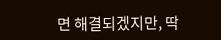면 해결되겠지만, 딱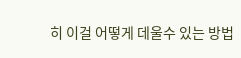히 이걸 어떻게 데울수 있는 방법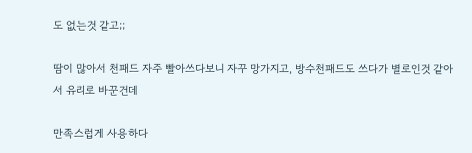도 없는것 같고;;

땀이 많아서 천패드 자주 빨아쓰다보니 자꾸 망가지고, 방수천패드도 쓰다가 별로인것 같아서 유리로 바꾼건데

만족스럽게 사용하다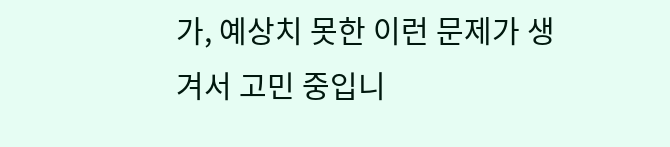가, 예상치 못한 이런 문제가 생겨서 고민 중입니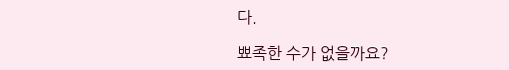다.

뾰족한 수가 없을까요?